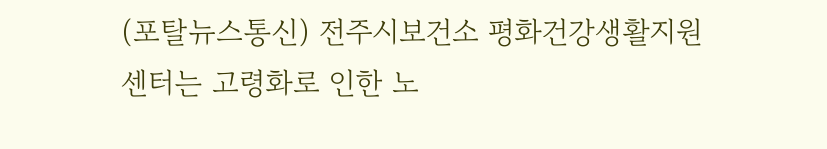(포탈뉴스통신) 전주시보건소 평화건강생활지원센터는 고령화로 인한 노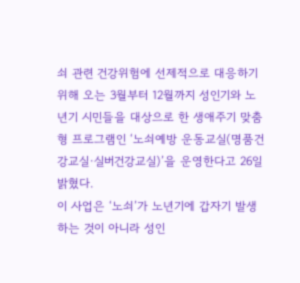쇠 관련 건강위험에 선제적으로 대응하기 위해 오는 3월부터 12월까지 성인기와 노년기 시민들을 대상으로 한 생애주기 맞춤형 프로그램인 ‘노쇠예방 운동교실(명품건강교실·실버건강교실)’을 운영한다고 26일 밝혔다.
이 사업은 ‘노쇠’가 노년기에 갑자기 발생하는 것이 아니라 성인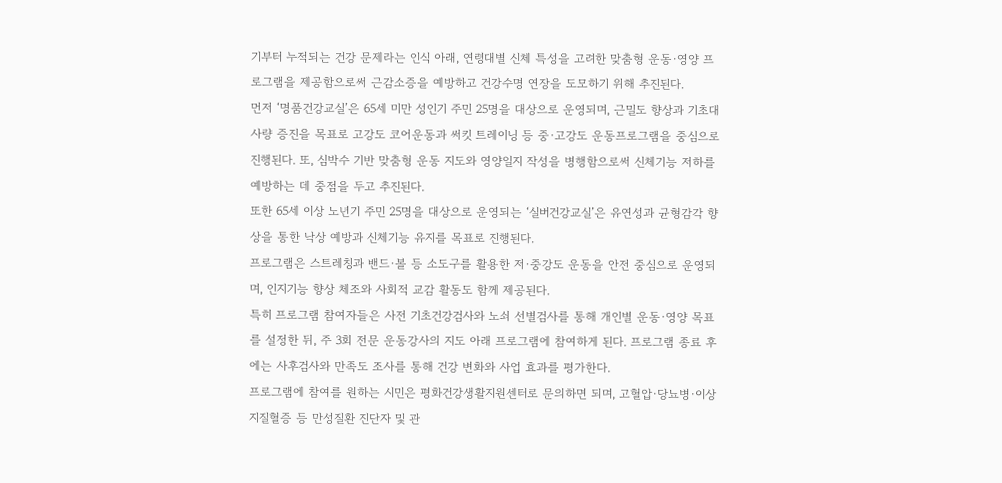기부터 누적되는 건강 문제라는 인식 아래, 연령대별 신체 특성을 고려한 맞춤형 운동·영양 프로그램을 제공함으로써 근감소증을 예방하고 건강수명 연장을 도모하기 위해 추진된다.
먼저 ‘명품건강교실’은 65세 미만 성인기 주민 25명을 대상으로 운영되며, 근밀도 향상과 기초대사량 증진을 목표로 고강도 코어운동과 써킷 트레이닝 등 중·고강도 운동프로그램을 중심으로 진행된다. 또, 심박수 기반 맞춤형 운동 지도와 영양일지 작성을 병행함으로써 신체기능 저하를 예방하는 데 중점을 두고 추진된다.
또한 65세 이상 노년기 주민 25명을 대상으로 운영되는 ‘실버건강교실’은 유연성과 균형감각 향상을 통한 낙상 예방과 신체기능 유지를 목표로 진행된다.
프로그램은 스트레칭과 밴드·볼 등 소도구를 활용한 저·중강도 운동을 안전 중심으로 운영되며, 인지기능 향상 체조와 사회적 교감 활동도 함께 제공된다.
특히 프로그램 참여자들은 사전 기초건강검사와 노쇠 선별검사를 통해 개인별 운동·영양 목표를 설정한 뒤, 주 3회 전문 운동강사의 지도 아래 프로그램에 참여하게 된다. 프로그램 종료 후에는 사후검사와 만족도 조사를 통해 건강 변화와 사업 효과를 평가한다.
프로그램에 참여를 원하는 시민은 평화건강생활지원센터로 문의하면 되며, 고혈압·당뇨병·이상지질혈증 등 만성질환 진단자 및 관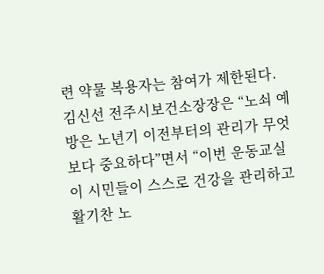련 약물 복용자는 참여가 제한된다.
김신선 전주시보건소장장은 “노쇠 예방은 노년기 이전부터의 관리가 무엇보다 중요하다”면서 “이번 운동교실이 시민들이 스스로 건강을 관리하고 활기찬 노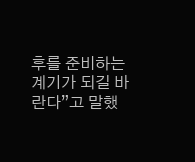후를 준비하는 계기가 되길 바란다”고 말했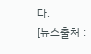다.
[뉴스출처 :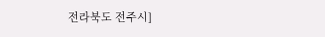전라북도 전주시]